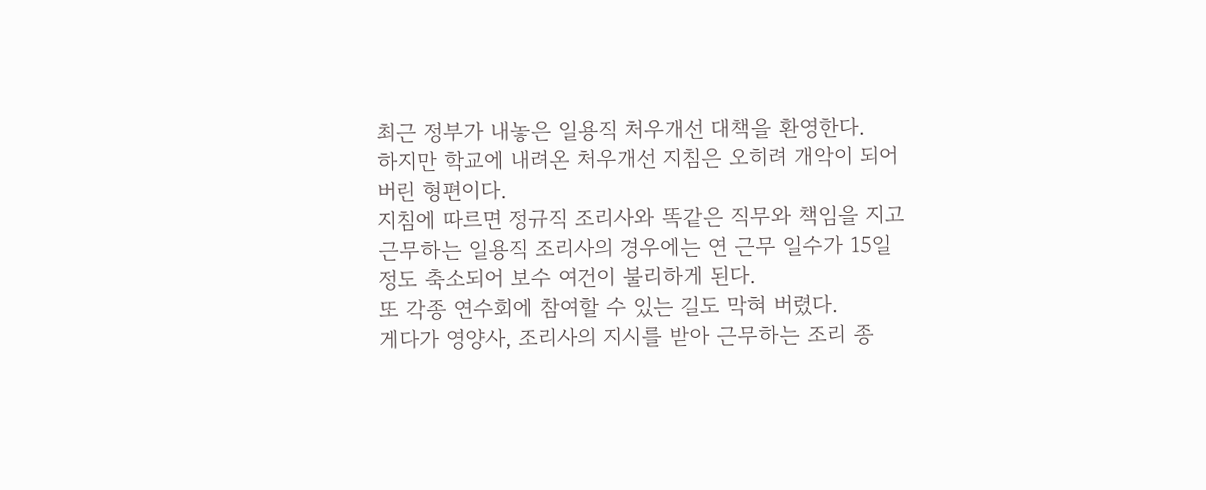최근 정부가 내놓은 일용직 처우개선 대책을 환영한다.
하지만 학교에 내려온 처우개선 지침은 오히려 개악이 되어 버린 형편이다.
지침에 따르면 정규직 조리사와 똑같은 직무와 책임을 지고 근무하는 일용직 조리사의 경우에는 연 근무 일수가 15일 정도 축소되어 보수 여건이 불리하게 된다.
또 각종 연수회에 참여할 수 있는 길도 막혀 버렸다.
게다가 영양사, 조리사의 지시를 받아 근무하는 조리 종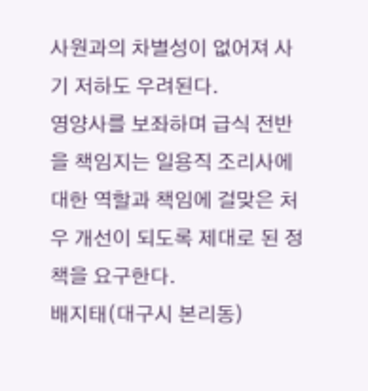사원과의 차별성이 없어져 사기 저하도 우려된다.
영양사를 보좌하며 급식 전반을 책임지는 일용직 조리사에 대한 역할과 책임에 걸맞은 처우 개선이 되도록 제대로 된 정책을 요구한다.
배지태(대구시 본리동)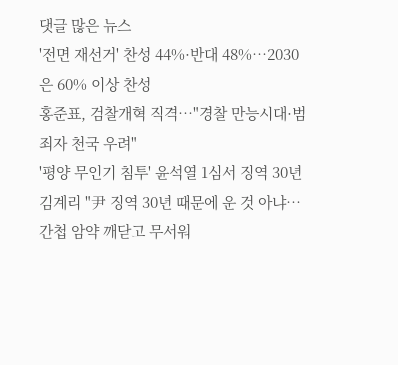댓글 많은 뉴스
'전면 재선거' 찬성 44%·반대 48%…2030은 60% 이상 찬성
홍준표, 검찰개혁 직격…"경찰 만능시대·범죄자 천국 우려"
'평양 무인기 침투' 윤석열 1심서 징역 30년
김계리 "尹 징역 30년 때문에 운 것 아냐…간첩 암약 깨닫고 무서워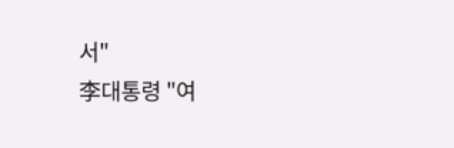서"
李대통령 "여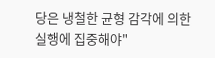당은 냉철한 균형 감각에 의한 실행에 집중해야"